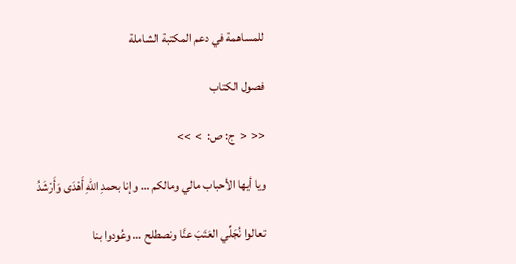للمساهمة في دعم المكتبة الشاملة

فصول الكتاب

<<  <  ج: ص:  >  >>

ويا أيها الأحباب مالي ومالكم … وإنا بحمدِ اللهِ أَهْدَى وَأَرْشَدُ

تعالوا نُجَلِّي العَتَبَ عنَّا ونصطلح … وعُودوا بنا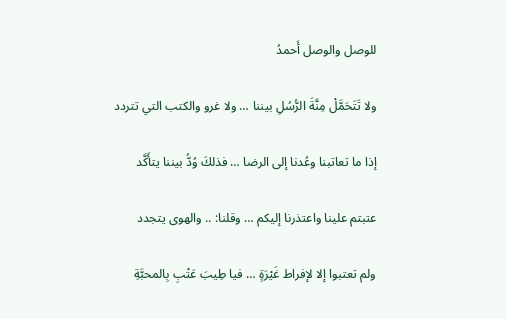للوصل والوصل أَحمدُ

ولا تَتَحَمَّلْ مِنَّةَ الرُّسُلِ بيننا … ولا غرو والكتب التي تتردد

إذا ما تعاتبنا وعُدنا إلى الرضا … فذلكَ وُدُّ بيننا يتأَكَّد

عتبتم علينا واعتذرنا إليكم … وقلنا: .. والهوى يتجدد

ولم تعتبوا إلا لإفراط غَيْرَةٍ … فيا طِيبَ عَتْبِ بِالمحبَّةِ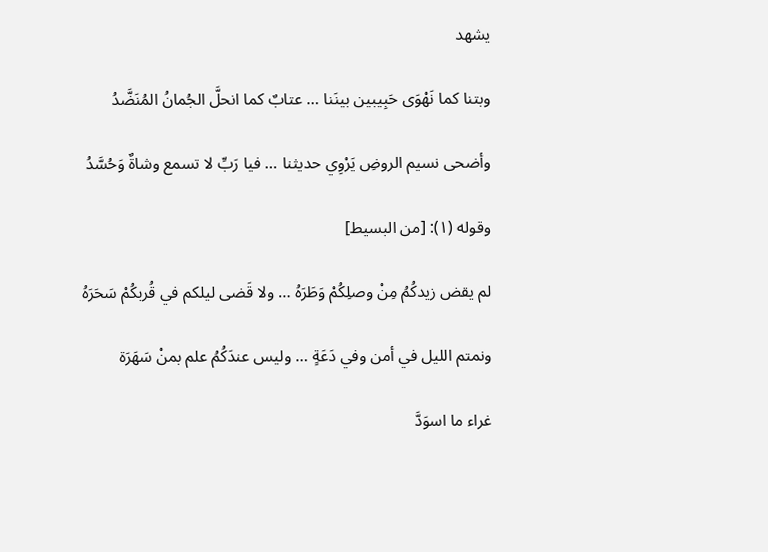يشهد

وبتنا كما نَهْوَى حَبِيبين بينَنا … عتابٌ كما انحلَّ الجُمانُ المُنَضَّدُ

وأضحى نسيم الروضِ يَرْوِي حديثنا … فيا رَبِّ لا تسمع وشاةٌ وَحُسَّدُ

وقوله (١): [من البسيط]

لم يقض زيدكُمُ مِنْ وصلِكُمْ وَطَرَهُ … ولا قَضى ليلكم في قُربكُمْ سَحَرَهُ

ونمتم الليل في أمن وفي دَعَةٍ … وليس عندَكُمُ علم بمنْ سَهَرَة

غراء ما اسوَدَّ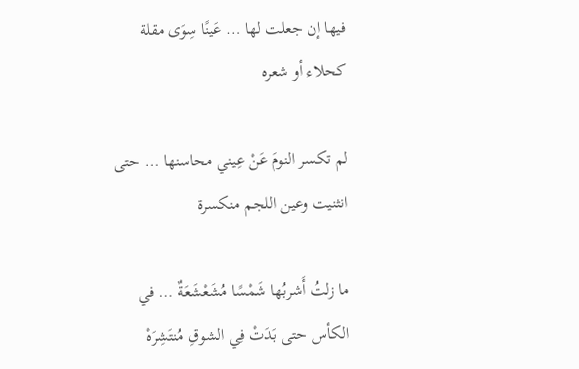فيها إن جعلت لها … عَينًا سِوَى مقلة كحلاء أو شعره

لم تكسر النومَ عَنْ عِيني محاسنها … حتى انثنيت وعين اللجم منكسرة

ما زلتُ أَشربُها شَمْسًا مُشَعْشَعَةٌ … في الكأس حتى بَدَتْ فِي الشوقِ مُنتَشِرَهْ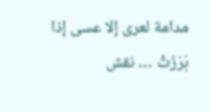مدامة لعرى إلا عسى إذا بَرَزَتْ … نقش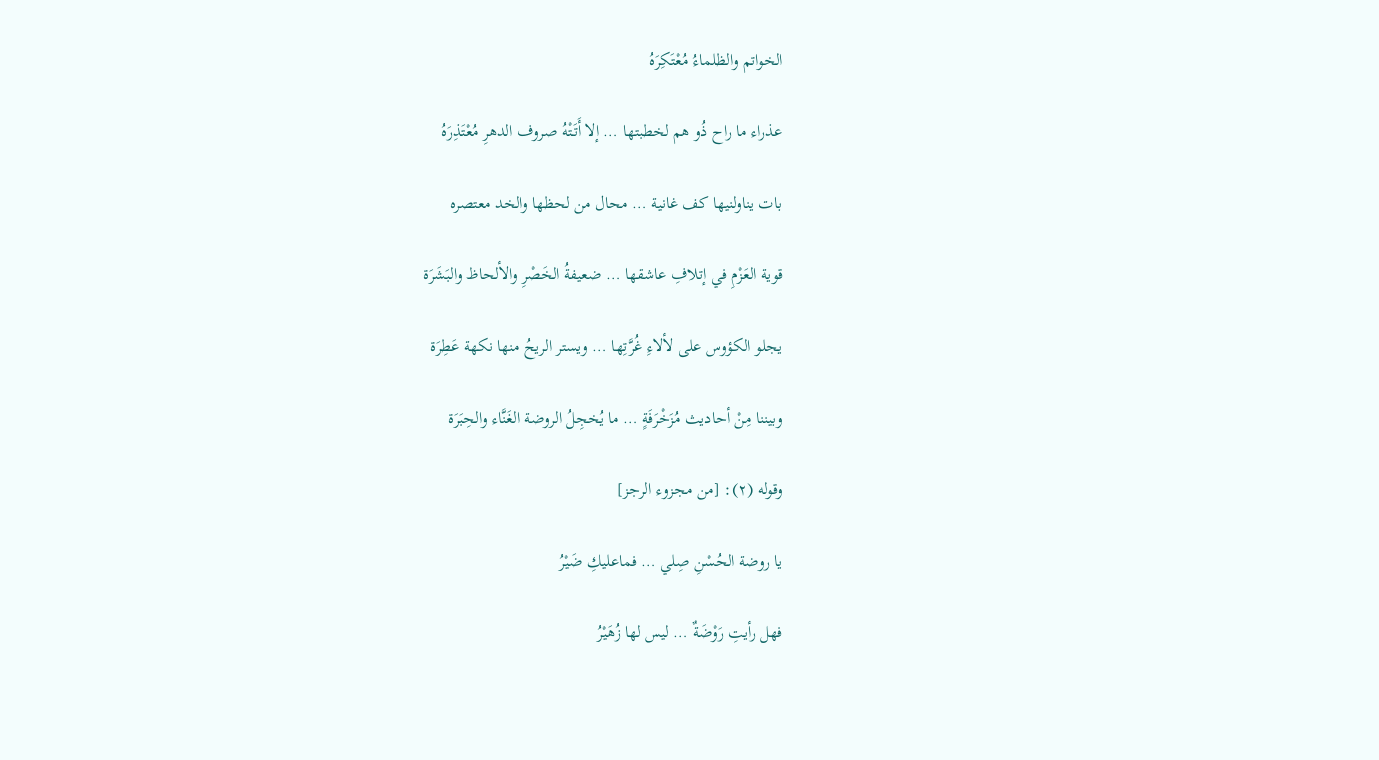الخواتم والظلماءُ مُعْتَكِرَهُ

عذراء ما راح ذُو هم لخطبتها … إلا أَتَتْهُ صروف الدهرِ مُعْتَذِرَهُ

بات يناولنيها كف غانية … محال من لحظها والخد معتصره

قوية العَزْمِ في إتلافِ عاشقها … ضعيفةُ الخَصْرِ والألحاظ والبَشَرَة

يجلو الكؤوس على لألاءِ غُرَّتِها … ويستر الريحُ منها نكهة عَطِرَة

وبيننا مِنْ أحاديث مُزَخْرَفَةٍ … ما يُخجِلُ الروضة الغَنَّاء والحِبَرَة

وقوله (٢): [من مجزوء الرجز]

يا روضة الحُسْنِ صِلي … فماعليكِ ضَيْرُ

فهل رأيتِ رَوْضَةٌ … ليس لها زُهَيْرُ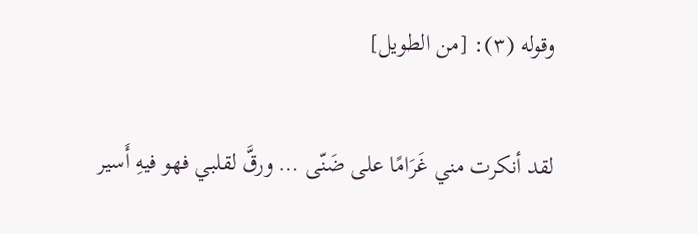وقوله (٣): [من الطويل]

لقد أنكرت مني غَرَامًا على ضَنّى … ورقَّ لقلبي فهو فيهِ أَسير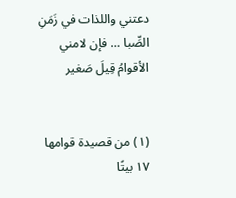دعتني واللذات في زَمَنِ الصِّبا … فإن لامني الأقوامُ قِيلَ صَغير


(١) من قصيدة قوامها ١٧ بيتًا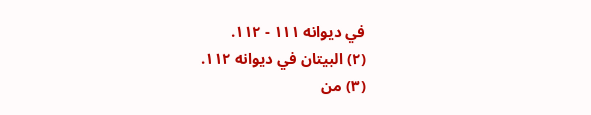في ديوانه ١١١ - ١١٢.
(٢) البيتان في ديوانه ١١٢.
(٣) من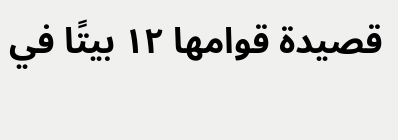قصيدة قوامها ١٢ بيتًا في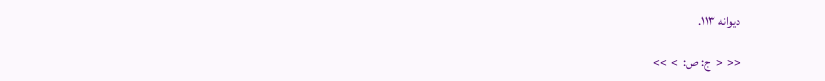ديوانه ١١٣.

<<  <  ج: ص:  >  >>